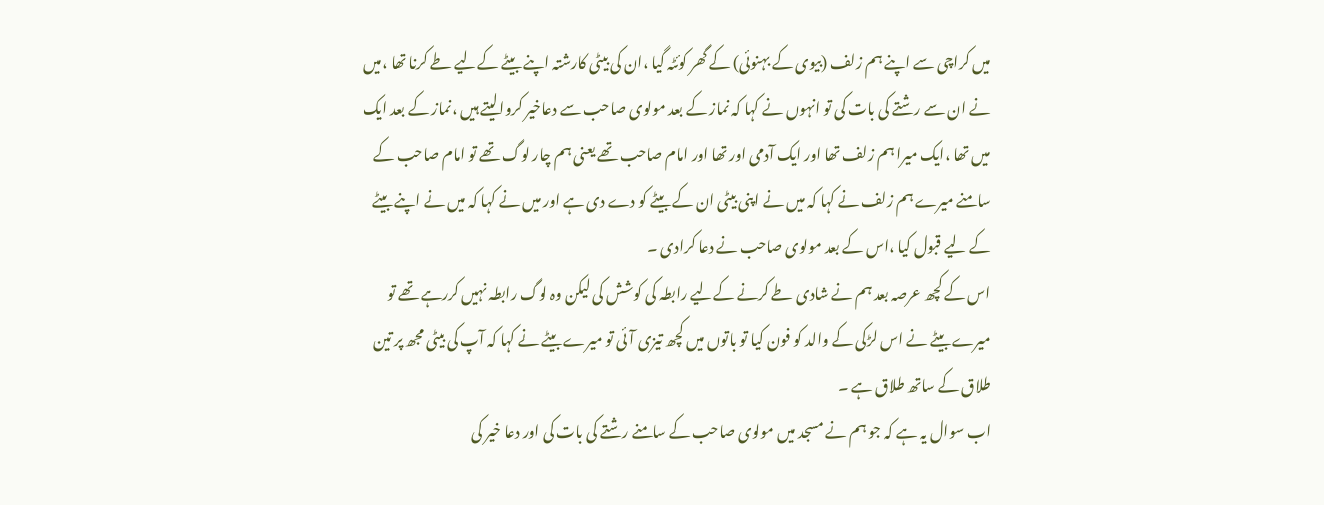میں کراچی سے اپنے ہم زلف (بیوی کے بہنوئی) کے گھر کوئٹہ گیا ،ان کی بیٹی کارشتہ اپنے بیٹے کےلیے طے کرنا تھا ،میں نے ان سے رشتے کی بات کی تو انہوں نے کہا کہ نماز کے بعد مولوی صاحب سے دعاخیر کروالیتے ہیں ،نماز کے بعد ایک میں تھا ،ایک میرا ہم زلف تھا اور ایک آدمی اور تھا اور امام صاحب تھے یعنی ہم چار لوگ تھے تو امام صاحب کے سامنے میرے ہم زلف نے کہا کہ میں نے اپنی بیٹی ان کے بیٹے کو دے دی ہے اور میں نے کہا کہ میں نے اپنے بیٹے کے لیے قبول کیا ،اس کے بعد مولوی صاحب نے دعا کرادی ۔
اس کے کچھ عرصہ بعد ہم نے شادی طے کرنے کےلیے رابطہ کی کوشش کی لیکن وہ لوگ رابطہ نہیں کررہے تھے تو میرے بیٹے نے اس لڑکی کے والد کو فون کیا تو باتوں میں کچھ تیزی آئی تو میرے بیٹے نے کہا کہ آپ کی بیٹی مجھ پر تین طلاق کے ساتھ طلاق ہے ۔
اب سوال یہ ہے کہ جو ہم نے مسجد میں مولوی صاحب کے سامنے رشتے کی بات کی اور دعا خیر کی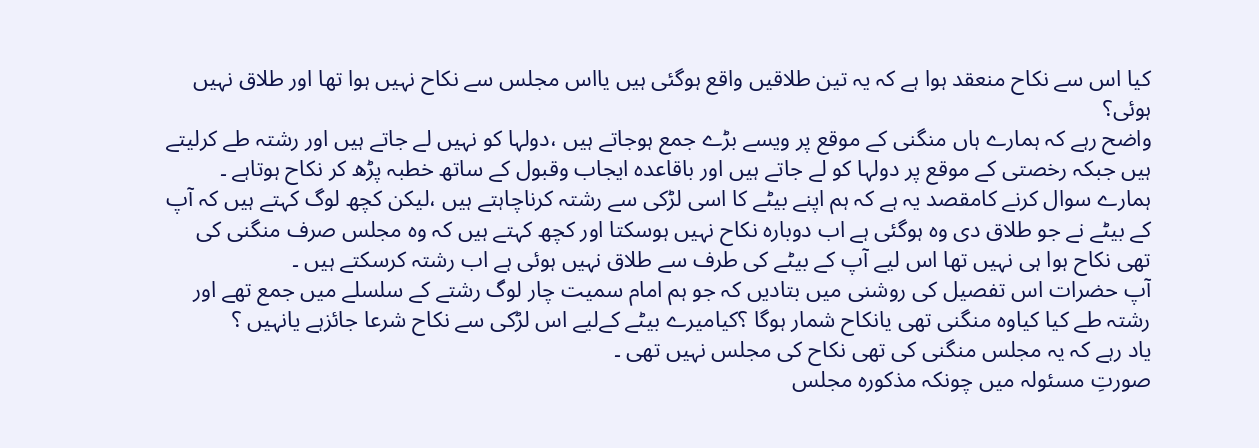کیا اس سے نکاح منعقد ہوا ہے کہ یہ تین طلاقیں واقع ہوگئی ہیں یااس مجلس سے نکاح نہیں ہوا تھا اور طلاق نہیں ہوئی؟
واضح رہے کہ ہمارے ہاں منگنی کے موقع پر ویسے بڑے جمع ہوجاتے ہیں ،دولہا کو نہیں لے جاتے ہیں اور رشتہ طے کرلیتے ہیں جبکہ رخصتی کے موقع پر دولہا کو لے جاتے ہیں اور باقاعدہ ایجاب وقبول کے ساتھ خطبہ پڑھ کر نکاح ہوتاہے ۔
ہمارے سوال کرنے کامقصد یہ ہے کہ ہم اپنے بیٹے کا اسی لڑکی سے رشتہ کرناچاہتے ہیں ،لیکن کچھ لوگ کہتے ہیں کہ آپ کے بیٹے نے جو طلاق دی وہ ہوگئی ہے اب دوبارہ نکاح نہیں ہوسکتا اور کچھ کہتے ہیں کہ وہ مجلس صرف منگنی کی تھی نکاح ہوا ہی نہیں تھا اس لیے آپ کے بیٹے کی طرف سے طلاق نہیں ہوئی ہے اب رشتہ کرسکتے ہیں ۔
آپ حضرات اس تفصیل کی روشنی میں بتادیں کہ جو ہم امام سمیت چار لوگ رشتے کے سلسلے میں جمع تھے اور رشتہ طے کیا کیاوہ منگنی تھی یانکاح شمار ہوگا ؟کیامیرے بیٹے کےلیے اس لڑکی سے نکاح شرعا جائزہے یانہیں ؟
یاد رہے کہ یہ مجلس منگنی کی تھی نکاح کی مجلس نہیں تھی ۔
صورتِ مسئولہ میں چونکہ مذکورہ مجلس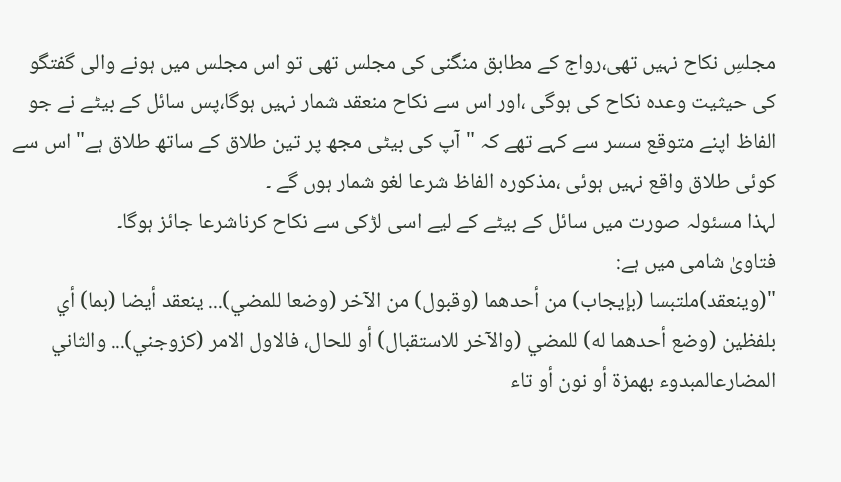مجلسِ نکاح نہیں تھی،رواج کے مطابق منگنی کی مجلس تھی تو اس مجلس میں ہونے والی گفتگو کی حیثیت وعدہ نکاح کی ہوگی ،اور اس سے نکاح منعقد شمار نہیں ہوگا،پس سائل کے بیٹے نے جو الفاظ اپنے متوقع سسر سے کہے تھے کہ "آپ کی بیٹی مجھ پر تین طلاق کے ساتھ طلاق ہے" اس سے کوئی طلاق واقع نہیں ہوئی ،مذکورہ الفاظ شرعا لغو شمار ہوں گے ۔
لہذا مسئولہ صورت میں سائل کے بیٹے کے لیے اسی لڑکی سے نکاح کرناشرعا جائز ہوگا۔
فتاویٰ شامی میں ہے:
"(وينعقد)ملتبسا (بإيجاب) من أحدهما (وقبول) من الآخر (وضعا للمضي)... ينعقد أيضا (بما) أي بلفظين (وضع أحدهما له) للمضي (والآخر للاستقبال) أو للحال، فالاول الامر (كزوجني)... والثاني المضارعالمبدوء بهمزة أو نون أو تاء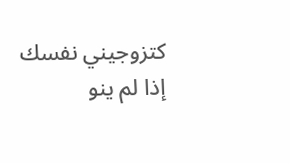كتزوجيني نفسك إذا لم ينو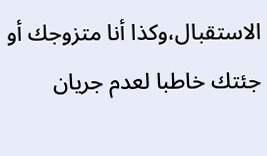الاستقبال،وكذا أنا متزوجك أو جئتك خاطبا لعدم جريان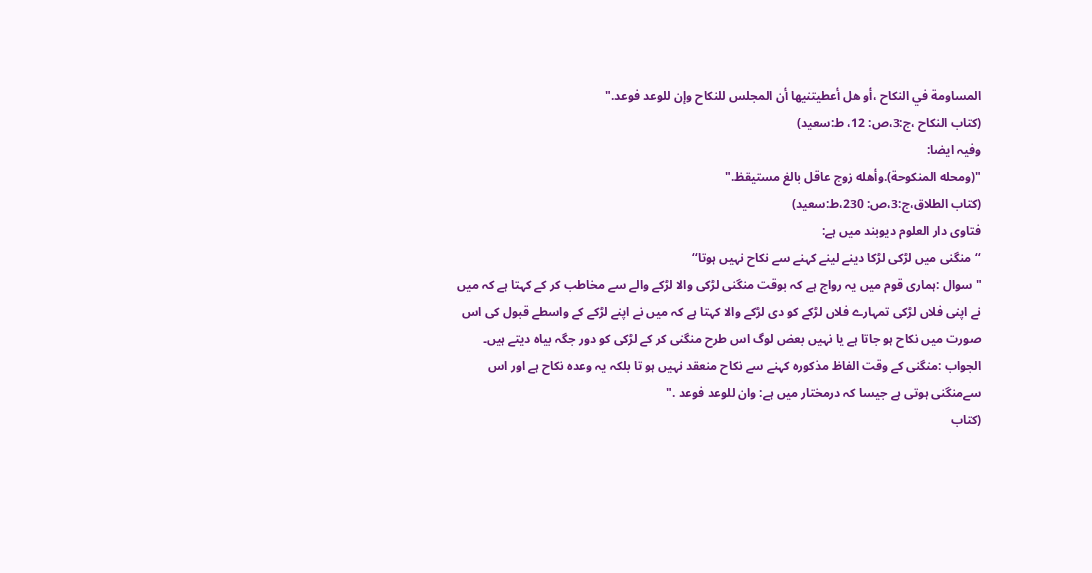المساومة في النكاح ،أو هل أعطيتنيها أن المجلس للنكاح وإن للوعد فوعد."
(کتاب النکاح ،ج:3،ص: 12، ط:سعید)
وفیہ ایضا:
"(ومحله المنكوحة).وأهله زوج عاقل بالغ مستيقظ."
(کتاب الطلاق،ج:3،ص: 230،ط:سعید)
فتاوی دار العلوم دیوبند میں ہے:
‘‘منگنی میں لڑکی لڑکا دینے لینے کہنے سے نکاح نہیں ہوتا‘‘
"سوال :ہماری قوم میں یہ رواج ہے کہ بوقت منگنی لڑکی والا لڑکے والے سے مخاطب کر کے کہتا ہے کہ میں نے اپنی فلاں لڑکی تمہارے فلاں لڑکے کو دی لڑکے والا کہتا ہے کہ میں نے اپنے لڑکے کے واسطے قبول کی اس صورت میں نکاح ہو جاتا ہے یا نہیں بعض لوگ اس طرح منگنی کر کے لڑکی کو دور جگہ بیاہ دیتے ہیں۔
الجواب :منگنی کے وقت الفاظ مذکورہ کہنے سے نکاح منعقد نہیں ہو تا بلکہ یہ وعدہ نکاح ہے اور اس سےمنگنی ہوتی ہے جیسا کہ درمختار میں ہے: وان للوعد فوعد ."
(كتاب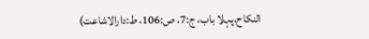النكاح،پہلا باب، ج:7، ص:106، ط:دارالاشاعت)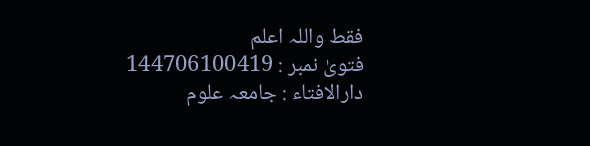فقط واللہ اعلم
فتویٰ نمبر : 144706100419
دارالافتاء : جامعہ علوم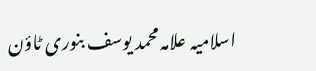اسلامیہ علامہ محمد یوسف بنوری ٹاؤن